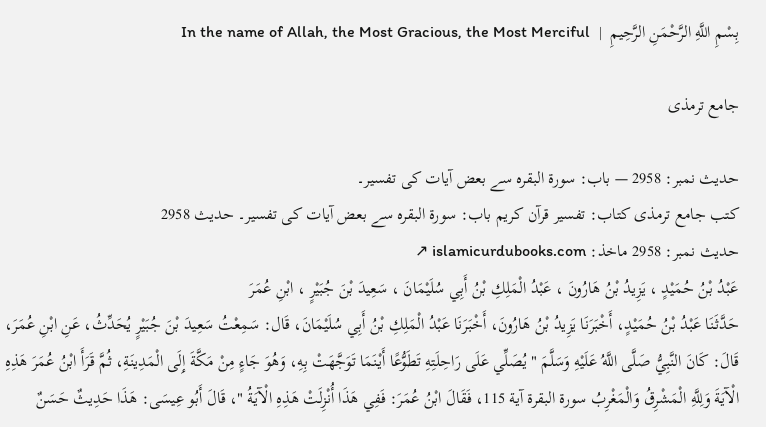بِسْمِ اللَّهِ الرَّحْمَنِ الرَّحِيمِ  |  In the name of Allah, the Most Gracious, the Most Merciful

جامع ترمذی

حدیث نمبر: 2958 — باب: سورۃ البقرہ سے بعض آیات کی تفسیر۔
کتب جامع ترمذی کتاب: تفسیر قرآن کریم باب: سورۃ البقرہ سے بعض آیات کی تفسیر۔ حدیث 2958
حدیث نمبر: 2958 ماخذ: islamicurdubooks.com ↗
عَبْدُ بْنُ حُمَيْدٍ ، يَزِيدُ بْنُ هَارُونَ ، عَبْدُ الْمَلِكِ بْنُ أَبِي سُلَيْمَانَ ، سَعِيدَ بْنَ جُبَيْرٍ ، ابْنِ عُمَرَ
حَدَّثَنَا عَبْدُ بْنُ حُمَيْدٍ، أَخْبَرَنَا يَزِيدُ بْنُ هَارُونَ، أَخْبَرَنَا عَبْدُ الْمَلِكِ بْنُ أَبِي سُلَيْمَانَ، قَال: سَمِعْتُ سَعِيدَ بْنَ جُبَيْرٍ يُحَدِّثُ، عَنِ ابْنِ عُمَرَ، قَالَ: كَانَ النَّبِيُّ صَلَّى اللَّهُ عَلَيْهِ وَسَلَّمَ " يُصَلِّي عَلَى رَاحِلَتِهِ تَطَوُّعًا أَيْنَمَا تَوَجَّهَتْ بِهِ، وَهُوَ جَاءٍ مِنْ مَكَّةَ إِلَى الْمَدِينَةِ، ثُمَّ قَرَأَ ابْنُ عُمَرَ هَذِهِ الْآيَةَ وَلِلَّهِ الْمَشْرِقُ وَالْمَغْرِبُ سورة البقرة آية 115، فَقَالَ ابْنُ عُمَرَ: فَفِي هَذَا أُنْزِلَتْ هَذِهِ الْآيَةُ "، قَالَ أَبُو عِيسَى: هَذَا حَدِيثٌ حَسَنٌ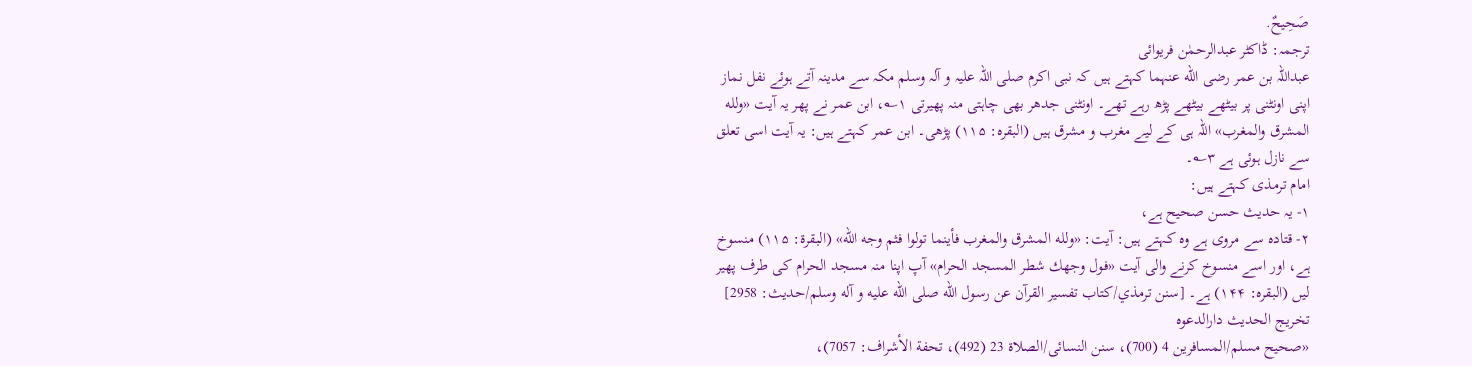صَحِيحٌ.
ترجمہ: ڈاکٹر عبدالرحمٰن فریوائی
عبداللہ بن عمر رضی الله عنہما کہتے ہیں کہ نبی اکرم صلی اللہ علیہ و آلہ وسلم مکہ سے مدینہ آتے ہوئے نفل نماز اپنی اونٹنی پر بیٹھے بیٹھے پڑھ رہے تھے۔ اونٹنی جدھر بھی چاہتی منہ پھیرتی ۱؎، ابن عمر نے پھر یہ آیت «ولله المشرق والمغرب» اللہ ہی کے لیے مغرب و مشرق ہیں (البقرہ: ۱۱۵) پڑھی۔ ابن عمر کہتے ہیں: یہ آیت اسی تعلق سے نازل ہوئی ہے ۳؎۔
امام ترمذی کہتے ہیں:
۱- یہ حدیث حسن صحیح ہے،
۲- قتادہ سے مروی ہے وہ کہتے ہیں: آیت: «ولله المشرق والمغرب فأينما تولوا فثم وجه الله» (البقرة: ۱۱۵) منسوخ ہے، اور اسے منسوخ کرنے والی آیت «فول وجهك شطر المسجد الحرام» آپ اپنا منہ مسجد الحرام کی طرف پھیر لیں (البقرہ: ۱۴۴) ہے۔ [سنن ترمذي/كتاب تفسير القرآن عن رسول الله صلى الله عليه و آله وسلم/حدیث: 2958]
تخریج الحدیث دارالدعوہ
«صحیح مسلم/المسافرین 4 (700)، سنن النسائی/الصلاة 23 (492)، تحفة الأشراف: 7057)،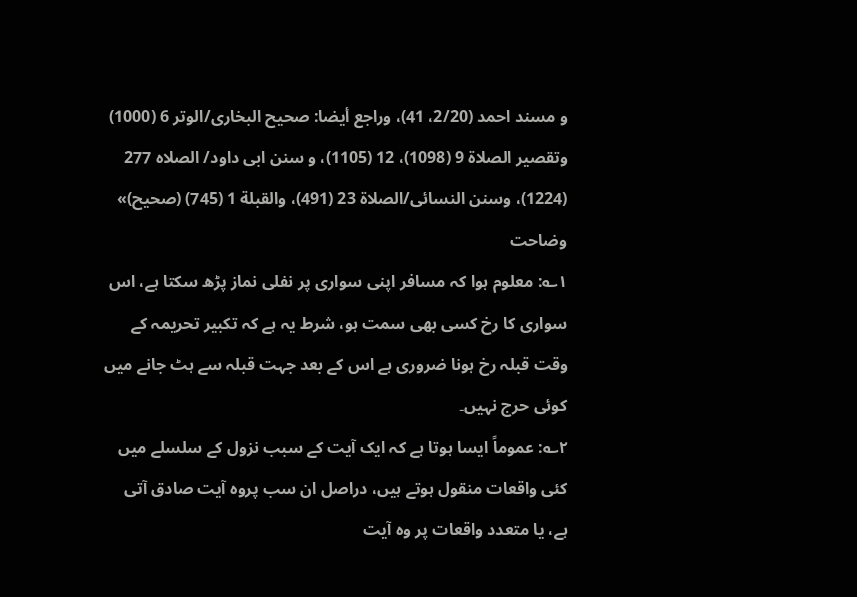و مسند احمد (2/20، 41)، وراجع أیضا: صحیح البخاری/الوتر 6 (1000) وتقصیر الصلاة 9 (1098)، 12 (1105)، و سنن ابی داود/ الصلاہ 277 (1224)، وسنن النسائی/الصلاة 23 (491)، والقبلة 1 (745) (صحیح)»
وضاحت
۱؎: معلوم ہوا کہ مسافر اپنی سواری پر نفلی نماز پڑھ سکتا ہے، اس سواری کا رخ کسی بھی سمت ہو، شرط یہ ہے کہ تکبیر تحریمہ کے وقت قبلہ رخ ہونا ضروری ہے اس کے بعد جہت قبلہ سے ہٹ جانے میں کوئی حرج نہیں۔
۲؎: عموماً ایسا ہوتا ہے کہ ایک آیت کے سبب نزول کے سلسلے میں کئی واقعات منقول ہوتے ہیں، دراصل ان سب پروہ آیت صادق آتی ہے، یا متعدد واقعات پر وہ آیت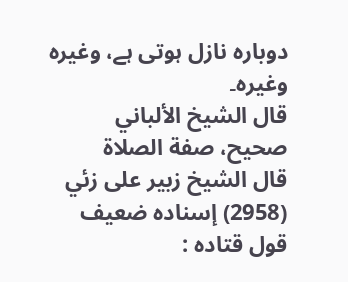دوبارہ نازل ہوتی ہے، وغیرہ وغیرہ۔
قال الشيخ الألباني
صحيح، صفة الصلاة
قال الشيخ زبير على زئي
(2958) إسناده ضعيف
قول قتاده :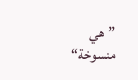”هي منسوخة“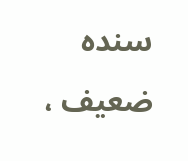سنده ضعيف ،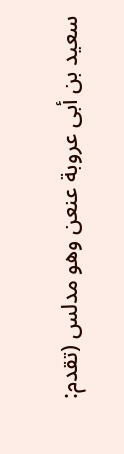سعيد بن أبى عروبة عنعن وهو مدلس (تقدم: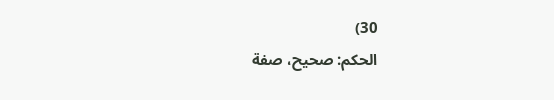30)
الحكم: صحيح، صفة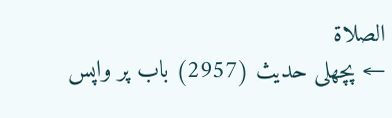الصلاة
← پچھلی حدیث (2957) باب پر واپس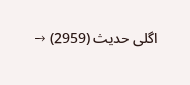اگلی حدیث (2959) →